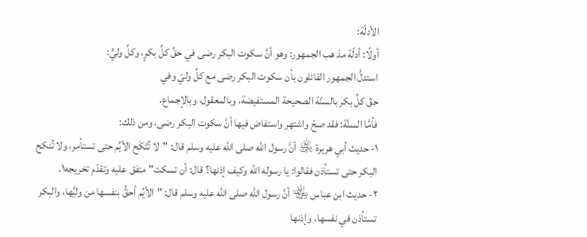الأدلّة:
أولًا: أدلّة مذ هب الجمهور: وهو أنَّ سكوت البكر رضى في حقِّ كلِّ بكرٍ، وكلِّ وليٍّ:
استدلَّ الجمهور القائلون بأن سكوت البكر رضى مع كلِّ وليّ وفي
حقّ كلِّ بكر بالسنّة الصحيحة المستفيضة، وبالمعقول، وبالإجماع.
فأمَّا السنَّة: فقد صحّ واشتهر واستفاض فيها أنَّ سكوت البكر رضى، ومن ذلك:
١- حديث أبي هريرة ﵁ أنَّ رسول الله صلى الله عليه وسلم قال: "لا تُتْكَح الأيِّم حتى تستأمر، ولا تُنكح البكر حتى تستأذن فقالوا: يا رسوله الله وكيف إذنها؟ قال: أن تسكت" متفق عليه وتقدّم تخريجه١.
٢- حديث ابن عباس ﵄ أنَّ رسول الله صلى الله عليه وسلم قال: "الأيِّم أحقُّ بنفسها من وليِّها، والبكر تستأذن في نفسها، وإذنها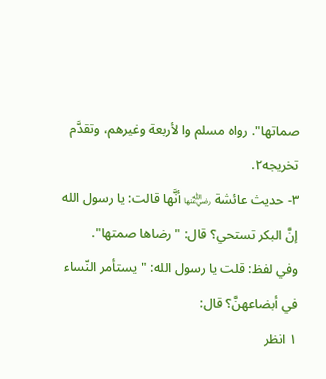صماتها". رواه مسلم وا لأربعة وغيرهم، وتقدَّم تخريجه٢.
٣- حديث عائشة ﵂ أنَّها قالت: يا رسول الله إنَّ البكر تستحي؟ قال: "رضاها صمتها".
وفي لفظ: قلت يا رسول الله: "يستأمر النّساء في أبضاعهنَّ؟ قال:
١ انظر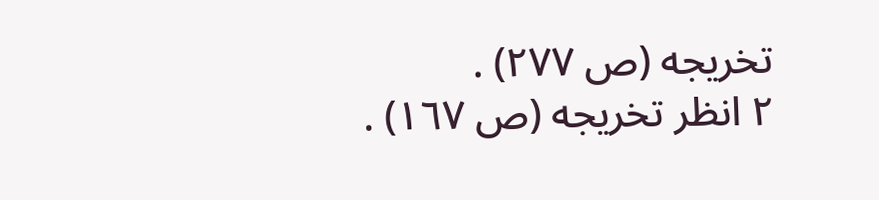تخريجه (ص ٢٧٧) .
٢ انظر تخريجه (ص ١٦٧) .